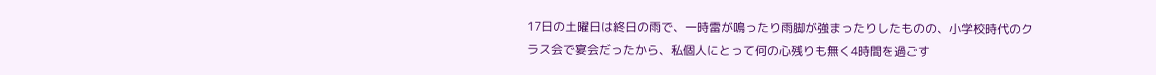17日の土曜日は終日の雨で、一時雷が鳴ったり雨脚が強まったりしたものの、小学校時代のクラス会で宴会だったから、私個人にとって何の心残りも無く4時間を過ごす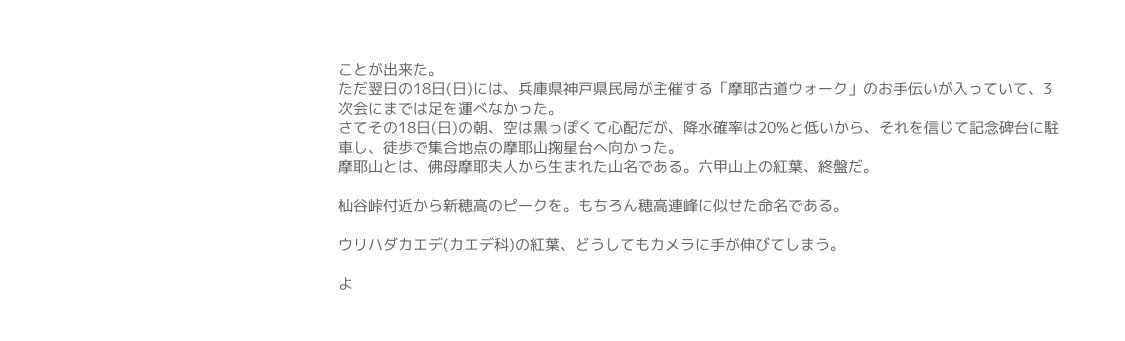ことが出来た。
ただ翌日の18日(日)には、兵庫県神戸県民局が主催する「摩耶古道ウォーク」のお手伝いが入っていて、3次会にまでは足を運べなかった。
さてその18日(日)の朝、空は黒っぽくて心配だが、降水確率は20%と低いから、それを信じて記念碑台に駐車し、徒歩で集合地点の摩耶山掬星台へ向かった。
摩耶山とは、佛母摩耶夫人から生まれた山名である。六甲山上の紅葉、終盤だ。

杣谷峠付近から新穂高のピークを。もちろん穂高連峰に似せた命名である。

ウリハダカエデ(カエデ科)の紅葉、どうしてもカメラに手が伸びてしまう。

よ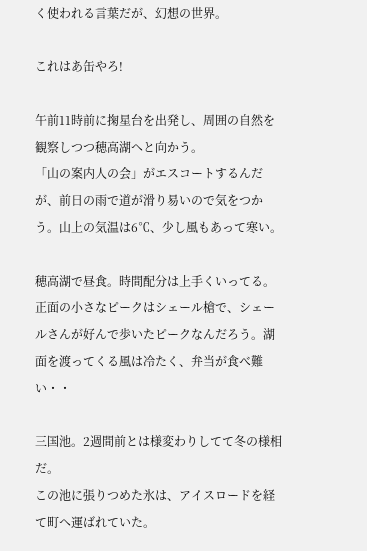く使われる言葉だが、幻想の世界。

これはあ缶やろ!

午前11時前に掬星台を出発し、周囲の自然を観察しつつ穂高湖へと向かう。
「山の案内人の会」がエスコートするんだが、前日の雨で道が滑り易いので気をつかう。山上の気温は6℃、少し風もあって寒い。

穂高湖で昼食。時間配分は上手くいってる。
正面の小さなピークはシェール槍で、シェールさんが好んで歩いたピークなんだろう。湖面を渡ってくる風は冷たく、弁当が食べ難い・・

三国池。2週間前とは様変わりしてて冬の様相だ。
この池に張りつめた氷は、アイスロードを経て町へ運ばれていた。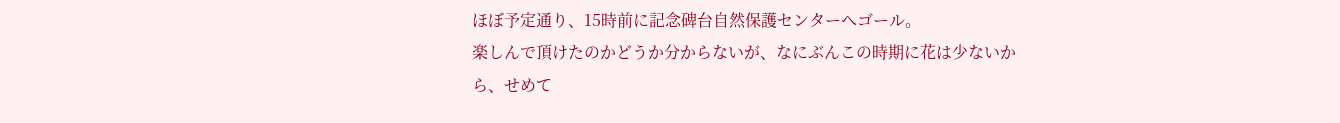ほぼ予定通り、15時前に記念碑台自然保護センターへゴール。
楽しんで頂けたのかどうか分からないが、なにぶんこの時期に花は少ないから、せめて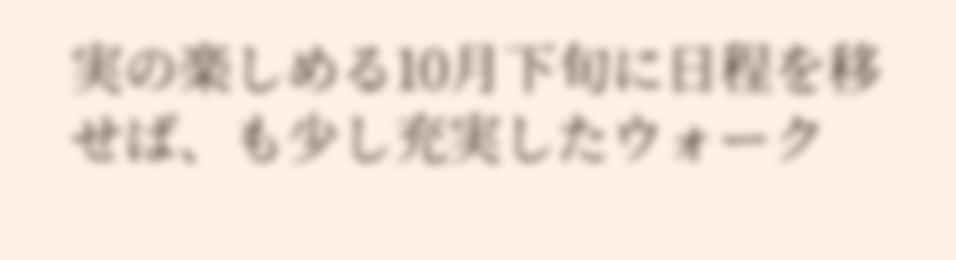実の楽しめる10月下旬に日程を移せば、も少し充実したウォーク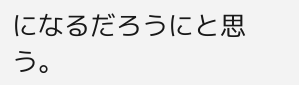になるだろうにと思う。